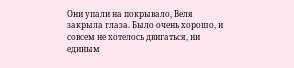Они упали на покрывало, Веля закрыла глаза. Было очень хорошо, и совсем не хотелось двигаться, ни единым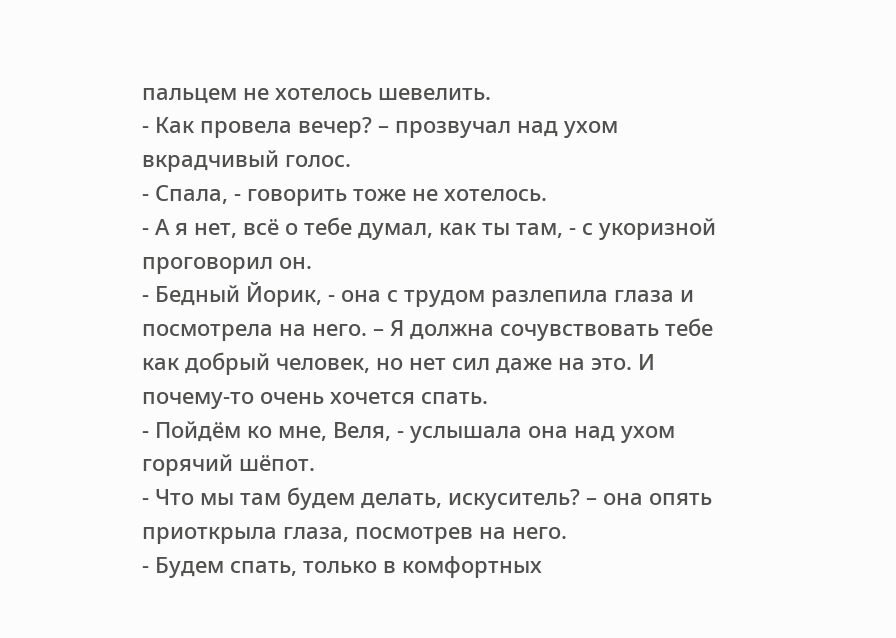пальцем не хотелось шевелить.
- Как провела вечер? – прозвучал над ухом вкрадчивый голос.
- Спала, - говорить тоже не хотелось.
- А я нет, всё о тебе думал, как ты там, - с укоризной проговорил он.
- Бедный Йорик, - она с трудом разлепила глаза и посмотрела на него. – Я должна сочувствовать тебе как добрый человек, но нет сил даже на это. И почему-то очень хочется спать.
- Пойдём ко мне, Веля, - услышала она над ухом горячий шёпот.
- Что мы там будем делать, искуситель? – она опять приоткрыла глаза, посмотрев на него.
- Будем спать, только в комфортных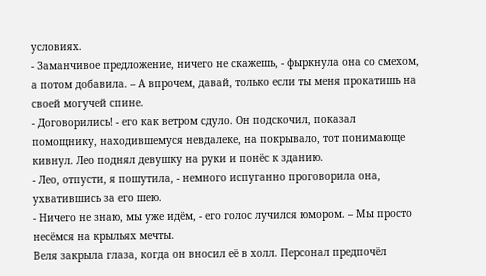условиях.
- Заманчивое предложение, ничего не скажешь, - фыркнула она со смехом, а потом добавила. – А впрочем, давай, только если ты меня прокатишь на своей могучей спине.
- Договорились! - его как ветром сдуло. Он подскочил, показал помощнику, находившемуся невдалеке, на покрывало, тот понимающе кивнул. Лео поднял девушку на руки и понёс к зданию.
- Лео, отпусти, я пошутила, - немного испуганно проговорила она, ухватившись за его шею.
- Ничего не знаю, мы уже идём, - его голос лучился юмором. – Мы просто несёмся на крыльях мечты.
Веля закрыла глаза, когда он вносил её в холл. Персонал предпочёл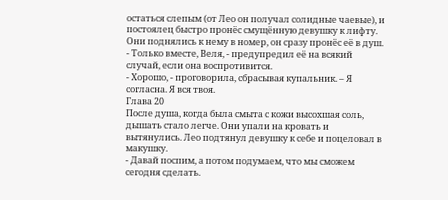остаться слепым (от Лео он получал солидные чаевые), и постоялец быстро пронёс смущённую девушку к лифту. Они поднялись к нему в номер, он сразу пронёс её в душ.
- Только вместе, Веля, - предупредил её на всякий случай, если она воспротивится.
- Хорошо, - проговорила, сбрасывая купальник. – Я согласна. Я вся твоя.
Глава 20
После душа, когда была смыта с кожи высохшая соль, дышать стало легче. Они упали на кровать и вытянулись. Лео подтянул девушку к себе и поцеловал в макушку.
- Давай поспим, а потом подумаем, что мы сможем сегодня сделать.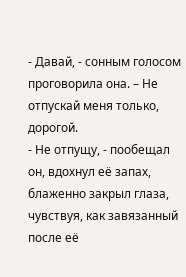- Давай, - сонным голосом проговорила она. – Не отпускай меня только, дорогой.
- Не отпущу, - пообещал он, вдохнул её запах, блаженно закрыл глаза, чувствуя, как завязанный после её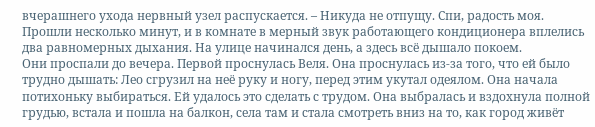вчерашнего ухода нервный узел распускается. – Никуда не отпущу. Спи, радость моя.
Прошли несколько минут, и в комнате в мерный звук работающего кондиционера вплелись два равномерных дыхания. На улице начинался день, а здесь всё дышало покоем.
Они проспали до вечера. Первой проснулась Веля. Она проснулась из-за того, что ей было трудно дышать: Лео сгрузил на неё руку и ногу, перед этим укутал одеялом. Она начала потихоньку выбираться. Ей удалось это сделать с трудом. Она выбралась и вздохнула полной грудью, встала и пошла на балкон, села там и стала смотреть вниз на то, как город живёт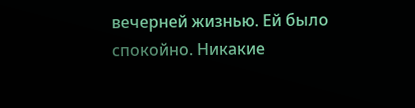вечерней жизнью. Ей было спокойно. Никакие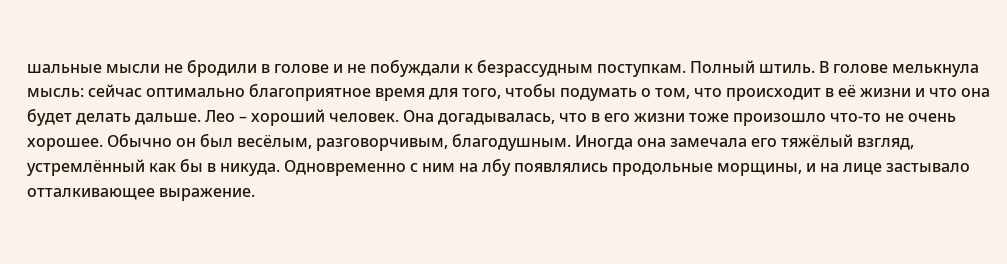шальные мысли не бродили в голове и не побуждали к безрассудным поступкам. Полный штиль. В голове мелькнула мысль: сейчас оптимально благоприятное время для того, чтобы подумать о том, что происходит в её жизни и что она будет делать дальше. Лео – хороший человек. Она догадывалась, что в его жизни тоже произошло что-то не очень хорошее. Обычно он был весёлым, разговорчивым, благодушным. Иногда она замечала его тяжёлый взгляд, устремлённый как бы в никуда. Одновременно с ним на лбу появлялись продольные морщины, и на лице застывало отталкивающее выражение.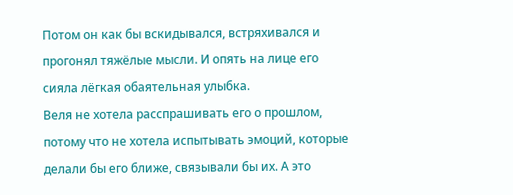Потом он как бы вскидывался, встряхивался и прогонял тяжёлые мысли. И опять на лице его сияла лёгкая обаятельная улыбка.
Веля не хотела расспрашивать его о прошлом, потому что не хотела испытывать эмоций, которые делали бы его ближе, связывали бы их. А это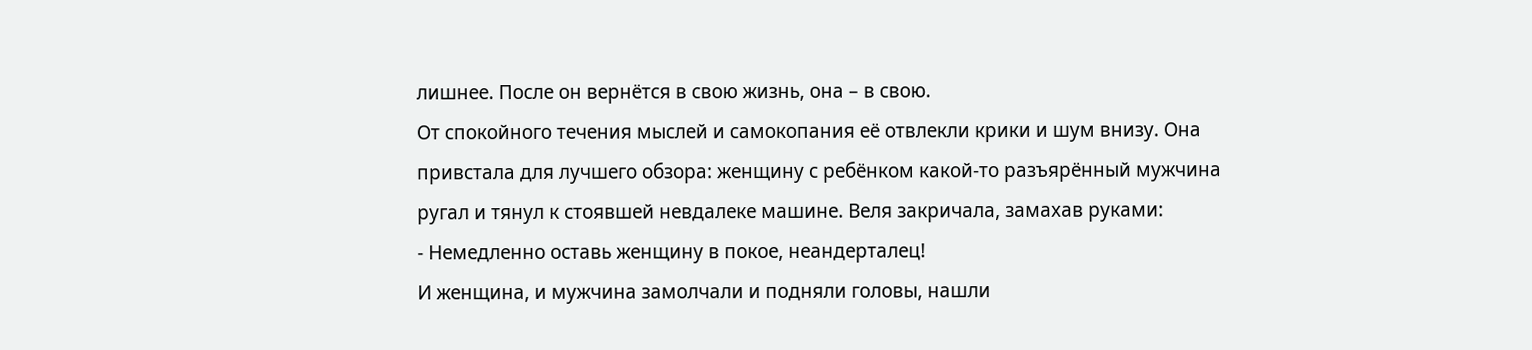лишнее. После он вернётся в свою жизнь, она – в свою.
От спокойного течения мыслей и самокопания её отвлекли крики и шум внизу. Она привстала для лучшего обзора: женщину с ребёнком какой-то разъярённый мужчина ругал и тянул к стоявшей невдалеке машине. Веля закричала, замахав руками:
- Немедленно оставь женщину в покое, неандерталец!
И женщина, и мужчина замолчали и подняли головы, нашли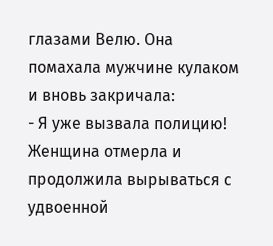глазами Велю. Она помахала мужчине кулаком и вновь закричала:
- Я уже вызвала полицию!
Женщина отмерла и продолжила вырываться с удвоенной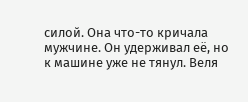силой. Она что-то кричала мужчине. Он удерживал её, но к машине уже не тянул. Веля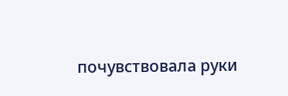почувствовала руки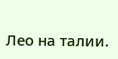Лео на талии.